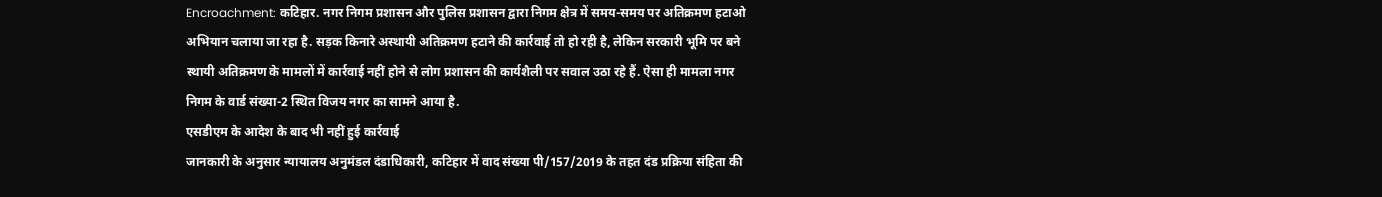Encroachment: कटिहार. नगर निगम प्रशासन और पुलिस प्रशासन द्वारा निगम क्षेत्र में समय-समय पर अतिक्रमण हटाओ अभियान चलाया जा रहा है. सड़क किनारे अस्थायी अतिक्रमण हटाने की कार्रवाई तो हो रही है, लेकिन सरकारी भूमि पर बने स्थायी अतिक्रमण के मामलों में कार्रवाई नहीं होने से लोग प्रशासन की कार्यशैली पर सवाल उठा रहे हैं. ऐसा ही मामला नगर निगम के वार्ड संख्या-2 स्थित विजय नगर का सामने आया है.
एसडीएम के आदेश के बाद भी नहीं हुई कार्रवाई
जानकारी के अनुसार न्यायालय अनुमंडल दंडाधिकारी, कटिहार में वाद संख्या पी/157/2019 के तहत दंड प्रक्रिया संहिता की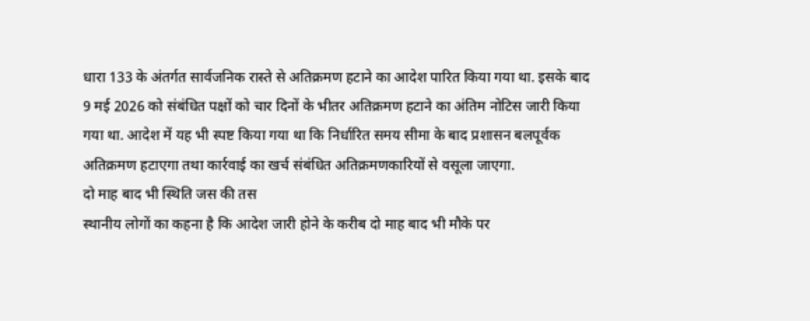धारा 133 के अंतर्गत सार्वजनिक रास्ते से अतिक्रमण हटाने का आदेश पारित किया गया था. इसके बाद 9 मई 2026 को संबंधित पक्षों को चार दिनों के भीतर अतिक्रमण हटाने का अंतिम नोटिस जारी किया गया था. आदेश में यह भी स्पष्ट किया गया था कि निर्धारित समय सीमा के बाद प्रशासन बलपूर्वक अतिक्रमण हटाएगा तथा कार्रवाई का खर्च संबंधित अतिक्रमणकारियों से वसूला जाएगा.
दो माह बाद भी स्थिति जस की तस
स्थानीय लोगों का कहना है कि आदेश जारी होने के करीब दो माह बाद भी मौके पर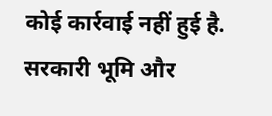कोई कार्रवाई नहीं हुई है. सरकारी भूमि और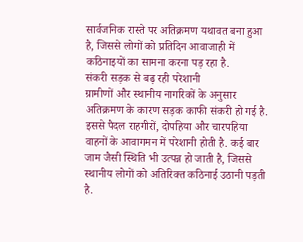सार्वजनिक रास्ते पर अतिक्रमण यथावत बना हुआ है, जिससे लोगों को प्रतिदिन आवाजाही में कठिनाइयों का सामना करना पड़ रहा है.
संकरी सड़क से बढ़ रही परेशानी
ग्रामीणों और स्थानीय नागरिकों के अनुसार अतिक्रमण के कारण सड़क काफी संकरी हो गई है. इससे पैदल राहगीरों, दोपहिया और चारपहिया वाहनों के आवागमन में परेशानी होती है. कई बार जाम जैसी स्थिति भी उत्पन्न हो जाती है, जिससे स्थानीय लोगों को अतिरिक्त कठिनाई उठानी पड़ती है.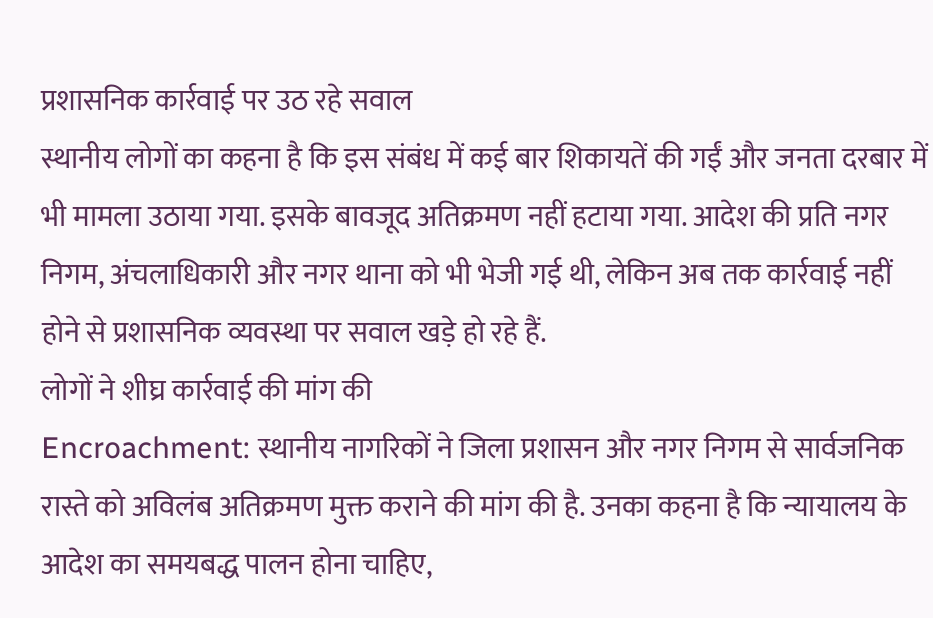प्रशासनिक कार्रवाई पर उठ रहे सवाल
स्थानीय लोगों का कहना है कि इस संबंध में कई बार शिकायतें की गईं और जनता दरबार में भी मामला उठाया गया. इसके बावजूद अतिक्रमण नहीं हटाया गया. आदेश की प्रति नगर निगम, अंचलाधिकारी और नगर थाना को भी भेजी गई थी, लेकिन अब तक कार्रवाई नहीं होने से प्रशासनिक व्यवस्था पर सवाल खड़े हो रहे हैं.
लोगों ने शीघ्र कार्रवाई की मांग की
Encroachment: स्थानीय नागरिकों ने जिला प्रशासन और नगर निगम से सार्वजनिक रास्ते को अविलंब अतिक्रमण मुक्त कराने की मांग की है. उनका कहना है कि न्यायालय के आदेश का समयबद्ध पालन होना चाहिए,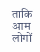ताकि आम लोगों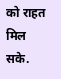को राहत मिल सके.